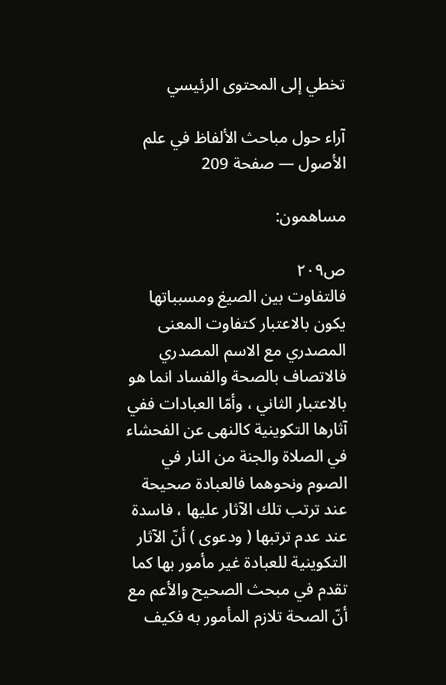تخطي إلى المحتوى الرئيسي

آراء حول مباحث الألفاظ في علم الأصول — صفحة 209

مساهمون:

ص٢٠٩
فالتفاوت بين الصيغ ومسبباتها يكون بالاعتبار كتفاوت المعنى المصدري مع الاسم المصدري فالاتصاف بالصحة والفساد انما هو بالاعتبار الثاني ، وأمّا العبادات ففي آثارها التكوينية كالنهى عن الفحشاء في الصلاة والجنة من النار في الصوم ونحوهما فالعبادة صحيحة عند ترتب تلك الآثار عليها ، فاسدة عند عدم ترتبها ( ودعوى ) أنّ الآثار التكوينية للعبادة غير مأمور بها كما تقدم في مبحث الصحيح والأعم مع أنّ الصحة تلازم المأمور به فكيف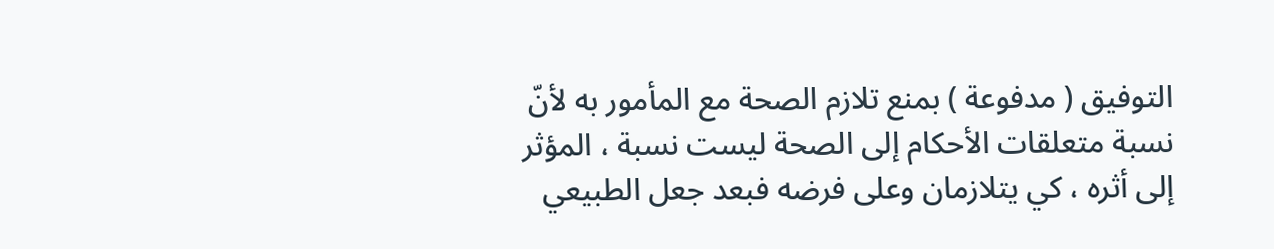التوفيق ( مدفوعة ) بمنع تلازم الصحة مع المأمور به لأنّ نسبة متعلقات الأحكام إلى الصحة ليست نسبة ، المؤثر إلى أثره ، كي يتلازمان وعلى فرضه فبعد جعل الطبيعي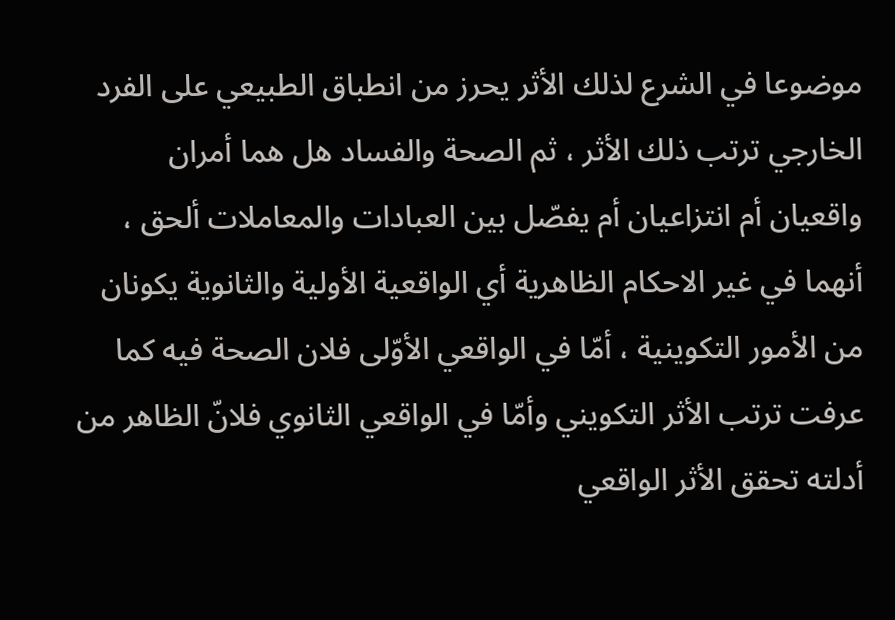موضوعا في الشرع لذلك الأثر يحرز من انطباق الطبيعي على الفرد الخارجي ترتب ذلك الأثر ، ثم الصحة والفساد هل هما أمران واقعيان أم انتزاعيان أم يفصّل بين العبادات والمعاملات ألحق ، أنهما في غير الاحكام الظاهرية أي الواقعية الأولية والثانوية يكونان من الأمور التكوينية ، أمّا في الواقعي الأوّلى فلان الصحة فيه كما عرفت ترتب الأثر التكويني وأمّا في الواقعي الثانوي فلانّ الظاهر من أدلته تحقق الأثر الواقعي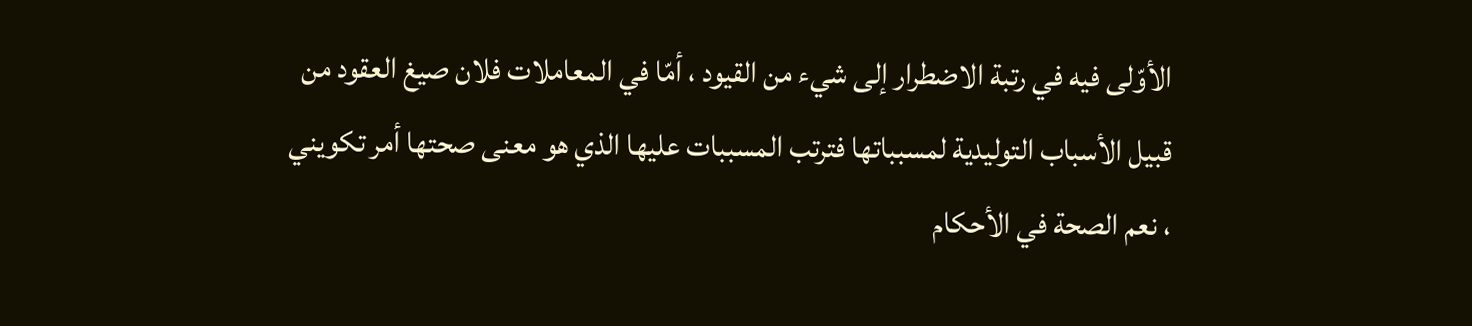الأوّلى فيه في رتبة الاضطرار إلى شيء من القيود ، أمّا في المعاملات فلان صيغ العقود من قبيل الأسباب التوليدية لمسبباتها فترتب المسببات عليها الذي هو معنى صحتها أمر تكويني ، نعم الصحة في الأحكام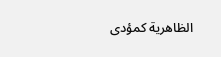الظاهرية كمؤدى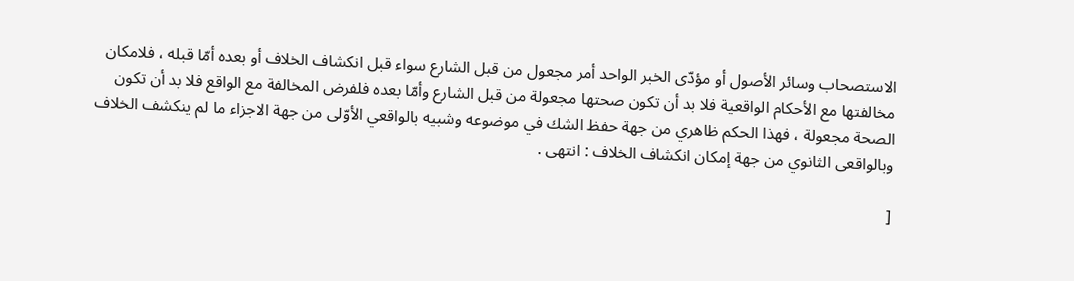الاستصحاب وسائر الأصول أو مؤدّى الخبر الواحد أمر مجعول من قبل الشارع سواء قبل انكشاف الخلاف أو بعده أمّا قبله ، فلامكان مخالفتها مع الأحكام الواقعية فلا بد أن تكون صحتها مجعولة من قبل الشارع وأمّا بعده فلفرض المخالفة مع الواقع فلا بد أن تكون الصحة مجعولة ، فهذا الحكم ظاهري من جهة حفظ الشك في موضوعه وشبيه بالواقعي الأوّلى من جهة الاجزاء ما لم ينكشف الخلاف وبالواقعى الثانوي من جهة إمكان انكشاف الخلاف : انتهى .

[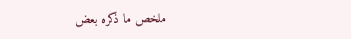ملخص ما ذكره بعض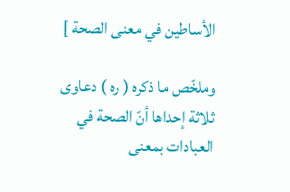الأساطين في معنى الصحة ]

وملخّص ما ذكره ( ره ) دعاوى ثلاثة إحداها أنّ الصحة في العبادات بمعنى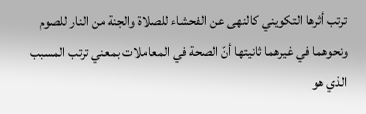ترتب أثرها التكويني كالنهى عن الفحشاء للصلاة والجنة من النار للصوم ونحوهما في غيرهما ثانيتها أنّ الصحة في المعاملات بمعني ترتب المسبب الذي هو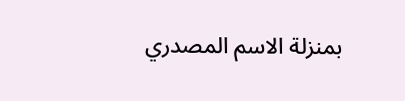بمنزلة الاسم المصدري